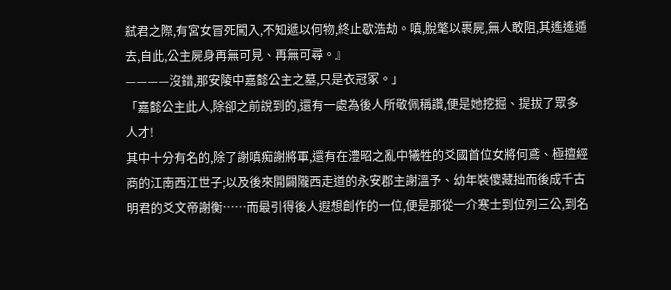弒君之際,有宮女冒死闖入,不知遞以何物,終止歇浩劫。嗔,脫氅以裹屍,無人敢阻,其遙遙遁去,自此,公主屍身再無可見、再無可尋。』
————沒錯,那安陵中嘉懿公主之墓,只是衣冠冢。」
「嘉懿公主此人,除卻之前說到的,還有一處為後人所敬佩稱讚,便是她挖掘、提拔了眾多人才!
其中十分有名的,除了謝嗔痴謝將軍,還有在澧昭之亂中犧牲的爻國首位女將何鳶、極擅經商的江南西江世子;以及後來開闢隴西走道的永安郡主謝溫予、幼年裝傻藏拙而後成千古明君的爻文帝謝衡……而最引得後人遐想創作的一位,便是那從一介寒士到位列三公,到名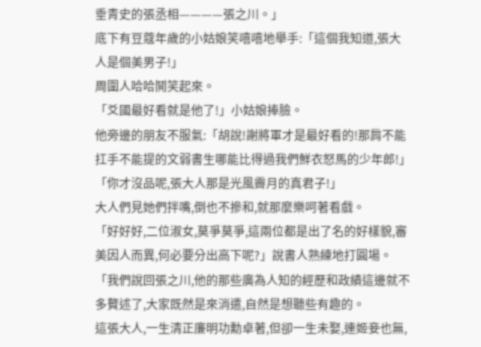垂青史的張丞相————張之川。」
底下有豆蔻年歲的小姑娘笑嘻嘻地舉手:「這個我知道,張大人是個美男子!」
周圍人哈哈鬨笑起來。
「爻國最好看就是他了!」小姑娘捧臉。
他旁邊的朋友不服氣:「胡說!謝將軍才是最好看的!那肩不能扛手不能提的文弱書生哪能比得過我們鮮衣怒馬的少年郎!」
「你才沒品呢,張大人那是光風霽月的真君子!」
大人們見她們拌嘴,倒也不摻和,就那麼樂呵著看戲。
「好好好,二位淑女,莫爭莫爭,這兩位都是出了名的好樣貌,審美因人而異,何必要分出高下呢?」說書人熟練地打圓場。
「我們說回張之川,他的那些廣為人知的經歷和政績這邊就不多贅述了,大家既然是來消遣,自然是想聽些有趣的。
這張大人,一生清正廉明功勳卓著,但卻一生未娶,連姬妾也無,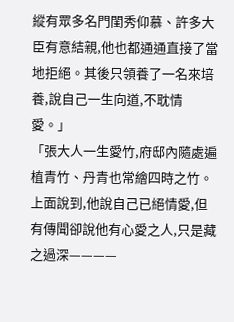縱有眾多名門閨秀仰慕、許多大臣有意結親,他也都通通直接了當地拒絕。其後只領養了一名來培養,說自己一生向道,不耽情愛。」
「張大人一生愛竹,府邸內隨處遍植青竹、丹青也常繪四時之竹。上面說到,他說自己已絕情愛,但有傳聞卻說他有心愛之人,只是藏之過深————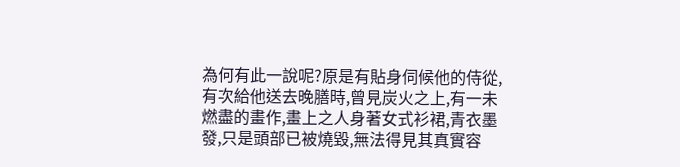為何有此一說呢?原是有貼身伺候他的侍從,有次給他送去晚膳時,曾見炭火之上,有一未燃盡的畫作,畫上之人身著女式衫裙,青衣墨發,只是頭部已被燒毀,無法得見其真實容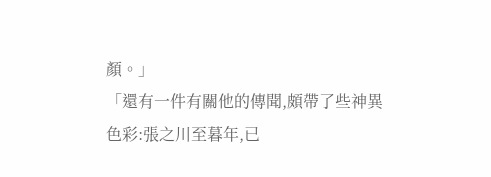顏。」
「還有一件有關他的傳聞,頗帶了些神異色彩:張之川至暮年,已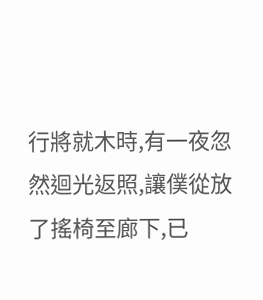行將就木時,有一夜忽然迴光返照,讓僕從放了搖椅至廊下,已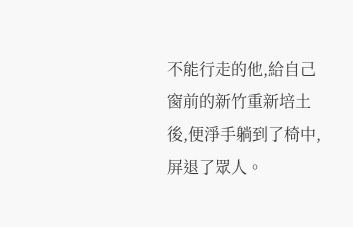不能行走的他,給自己窗前的新竹重新培土後,便淨手躺到了椅中,屏退了眾人。